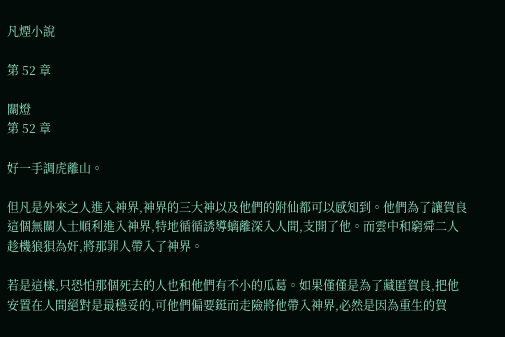凡煙小說

第 52 章

關燈
第 52 章

好一手調虎離山。

但凡是外來之人進入神界,神界的三大神以及他們的附仙都可以感知到。他們為了讓賀良這個無關人士順利進入神界,特地循循誘導螭離深入人間,支開了他。而雲中和窮舜二人趁機狼狽為奸,將那罪人帶入了神界。

若是這樣,只恐怕那個死去的人也和他們有不小的瓜葛。如果僅僅是為了藏匿賀良,把他安置在人間絕對是最穩妥的,可他們偏要鋌而走險將他帶入神界,必然是因為重生的賀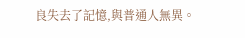良失去了記憶,與普通人無異。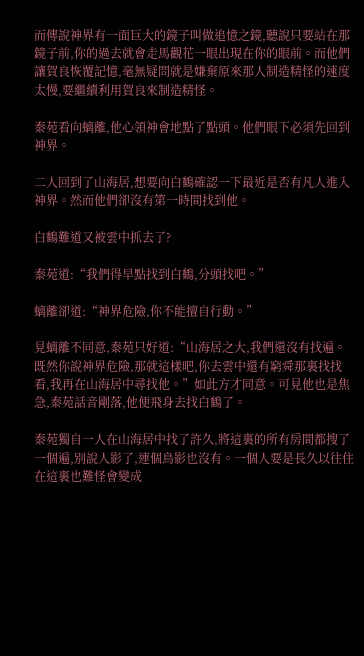而傳說神界有一面巨大的鏡子叫做追憶之鏡,聽說只要站在那鏡子前,你的過去就會走馬觀花一眼出現在你的眼前。而他們讓賀良恢覆記憶,毫無疑問就是嫌棄原來那人制造精怪的速度太慢,要繼續利用賀良來制造精怪。

秦苑看向螭離,他心領神會地點了點頭。他們眼下必須先回到神界。

二人回到了山海居,想要向白鶴確認一下最近是否有凡人進入神界。然而他們卻沒有第一時間找到他。

白鶴難道又被雲中抓去了?

秦苑道:“我們得早點找到白鶴,分頭找吧。”

螭離卻道:“神界危險,你不能擅自行動。”

見螭離不同意,秦苑只好道:“山海居之大,我們還沒有找遍。既然你說神界危險,那就這樣吧,你去雲中還有窮舜那裏找找看,我再在山海居中尋找他。”如此方才同意。可見他也是焦急,秦苑話音剛落,他便飛身去找白鶴了。

秦苑獨自一人在山海居中找了許久,將這裏的所有房間都搜了一個遍,別說人影了,連個鳥影也沒有。一個人要是長久以往住在這裏也難怪會變成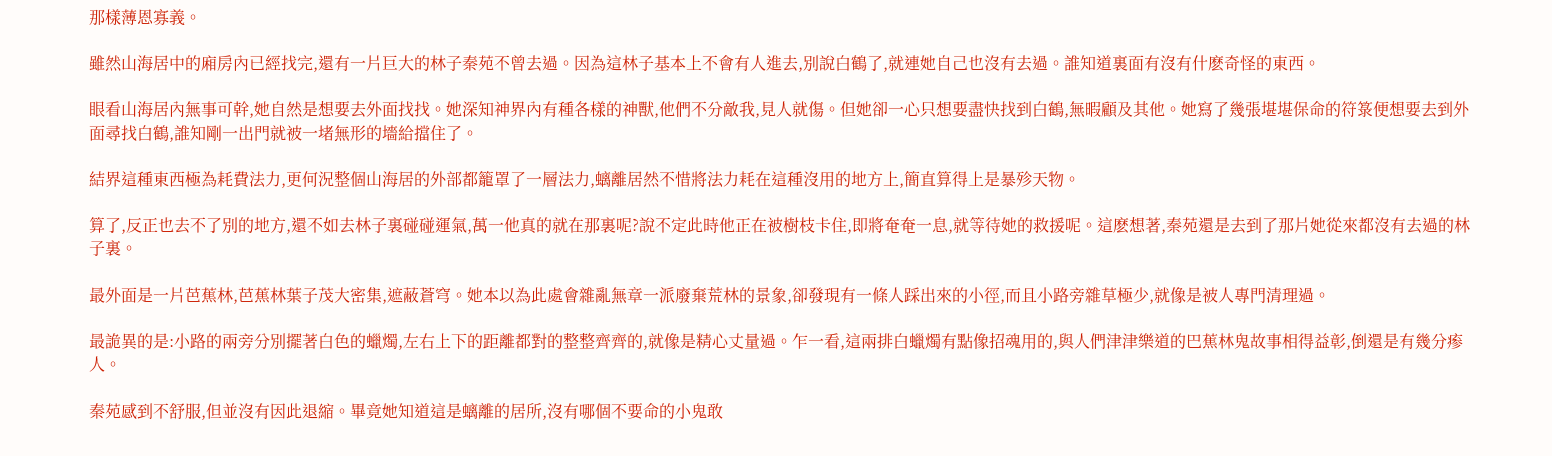那樣薄恩寡義。

雖然山海居中的廂房內已經找完,還有一片巨大的林子秦苑不曾去過。因為這林子基本上不會有人進去,別說白鶴了,就連她自己也沒有去過。誰知道裏面有沒有什麽奇怪的東西。

眼看山海居內無事可幹,她自然是想要去外面找找。她深知神界內有種各樣的神獸,他們不分敵我,見人就傷。但她卻一心只想要盡快找到白鶴,無暇顧及其他。她寫了幾張堪堪保命的符箓便想要去到外面尋找白鶴,誰知剛一出門就被一堵無形的墻給擋住了。

結界這種東西極為耗費法力,更何況整個山海居的外部都籠罩了一層法力,螭離居然不惜將法力耗在這種沒用的地方上,簡直算得上是暴殄天物。

算了,反正也去不了別的地方,還不如去林子裏碰碰運氣,萬一他真的就在那裏呢?說不定此時他正在被樹枝卡住,即將奄奄一息,就等待她的救援呢。這麽想著,秦苑還是去到了那片她從來都沒有去過的林子裏。

最外面是一片芭蕉林,芭蕉林葉子茂大密集,遮蔽蒼穹。她本以為此處會雜亂無章一派廢棄荒林的景象,卻發現有一條人踩出來的小徑,而且小路旁雜草極少,就像是被人專門清理過。

最詭異的是:小路的兩旁分別擺著白色的蠟燭,左右上下的距離都對的整整齊齊的,就像是精心丈量過。乍一看,這兩排白蠟燭有點像招魂用的,與人們津津樂道的巴蕉林鬼故事相得益彰,倒還是有幾分瘆人。

秦苑感到不舒服,但並沒有因此退縮。畢竟她知道這是螭離的居所,沒有哪個不要命的小鬼敢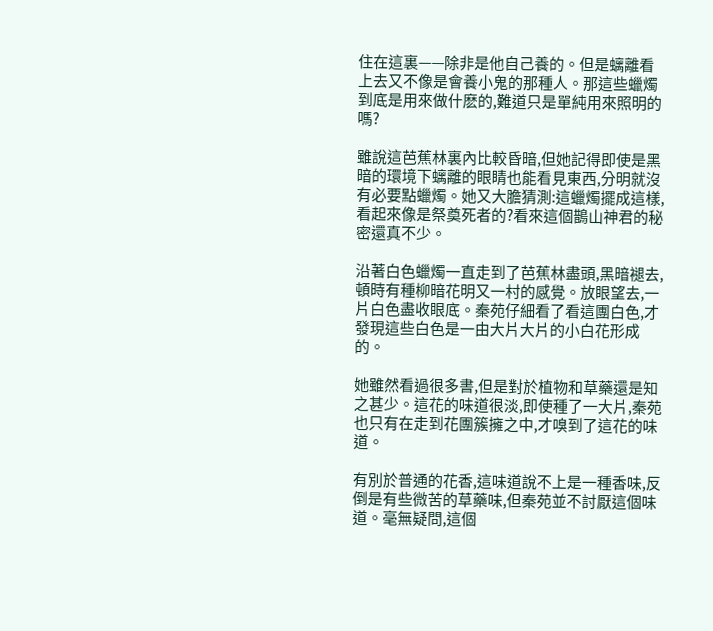住在這裏——除非是他自己養的。但是螭離看上去又不像是會養小鬼的那種人。那這些蠟燭到底是用來做什麽的,難道只是單純用來照明的嗎?

雖說這芭蕉林裏內比較昏暗,但她記得即使是黑暗的環境下螭離的眼睛也能看見東西,分明就沒有必要點蠟燭。她又大膽猜測:這蠟燭擺成這樣,看起來像是祭奠死者的?看來這個鵲山神君的秘密還真不少。

沿著白色蠟燭一直走到了芭蕉林盡頭,黑暗褪去,頓時有種柳暗花明又一村的感覺。放眼望去,一片白色盡收眼底。秦苑仔細看了看這團白色,才發現這些白色是一由大片大片的小白花形成的。

她雖然看過很多書,但是對於植物和草藥還是知之甚少。這花的味道很淡,即使種了一大片,秦苑也只有在走到花團簇擁之中,才嗅到了這花的味道。

有別於普通的花香,這味道說不上是一種香味,反倒是有些微苦的草藥味,但秦苑並不討厭這個味道。毫無疑問,這個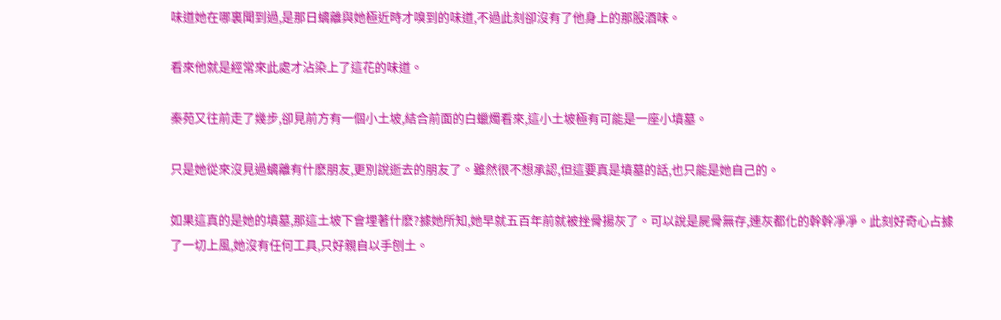味道她在哪裏聞到過,是那日螭離與她極近時才嗅到的味道,不過此刻卻沒有了他身上的那股酒味。

看來他就是經常來此處才沾染上了這花的味道。

秦苑又往前走了幾步,卻見前方有一個小土坡,結合前面的白蠟燭看來,這小土坡極有可能是一座小墳墓。

只是她從來沒見過螭離有什麽朋友,更別說逝去的朋友了。雖然很不想承認,但這要真是墳墓的話,也只能是她自己的。

如果這真的是她的墳墓,那這土坡下會埋著什麽?據她所知,她早就五百年前就被挫骨揚灰了。可以說是屍骨無存,連灰都化的幹幹凈凈。此刻好奇心占據了一切上風,她沒有任何工具,只好親自以手刨土。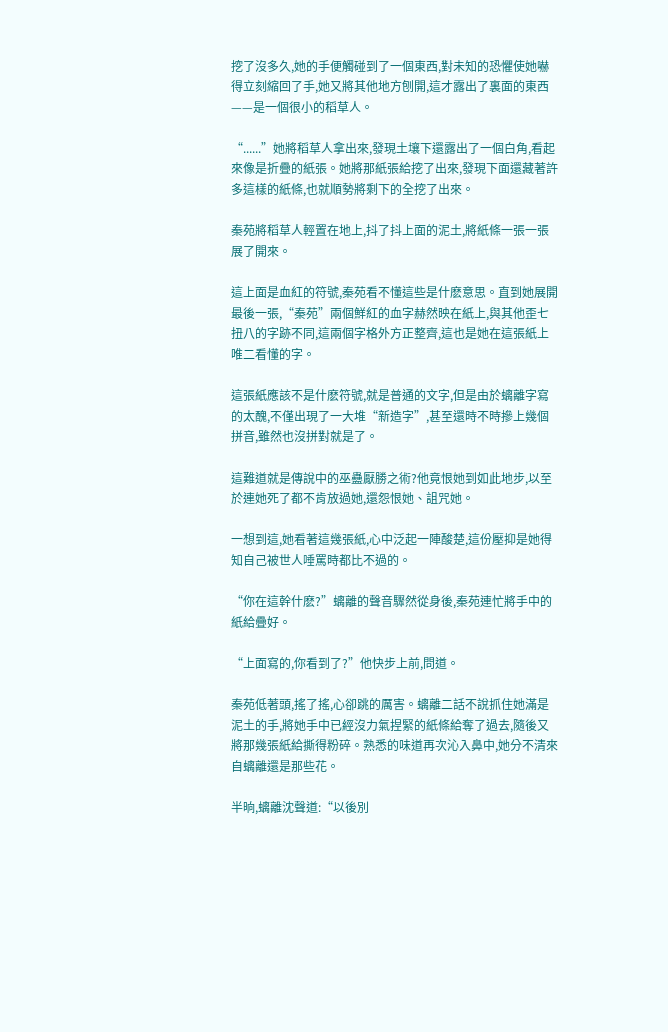挖了沒多久,她的手便觸碰到了一個東西,對未知的恐懼使她嚇得立刻縮回了手,她又將其他地方刨開,這才露出了裏面的東西——是一個很小的稻草人。

“......”她將稻草人拿出來,發現土壤下還露出了一個白角,看起來像是折疊的紙張。她將那紙張給挖了出來,發現下面還藏著許多這樣的紙條,也就順勢將剩下的全挖了出來。

秦苑將稻草人輕置在地上,抖了抖上面的泥土,將紙條一張一張展了開來。

這上面是血紅的符號,秦苑看不懂這些是什麽意思。直到她展開最後一張,“秦苑”兩個鮮紅的血字赫然映在紙上,與其他歪七扭八的字跡不同,這兩個字格外方正整齊,這也是她在這張紙上唯二看懂的字。

這張紙應該不是什麽符號,就是普通的文字,但是由於螭離字寫的太醜,不僅出現了一大堆“新造字”,甚至還時不時摻上幾個拼音,雖然也沒拼對就是了。

這難道就是傳說中的巫蠱厭勝之術?他竟恨她到如此地步,以至於連她死了都不肯放過她,還怨恨她、詛咒她。

一想到這,她看著這幾張紙,心中泛起一陣酸楚,這份壓抑是她得知自己被世人唾罵時都比不過的。

“你在這幹什麽?”螭離的聲音驟然從身後,秦苑連忙將手中的紙給疊好。

“上面寫的,你看到了?”他快步上前,問道。

秦苑低著頭,搖了搖,心卻跳的厲害。螭離二話不說抓住她滿是泥土的手,將她手中已經沒力氣捏緊的紙條給奪了過去,隨後又將那幾張紙給撕得粉碎。熟悉的味道再次沁入鼻中,她分不清來自螭離還是那些花。

半晌,螭離沈聲道:“以後別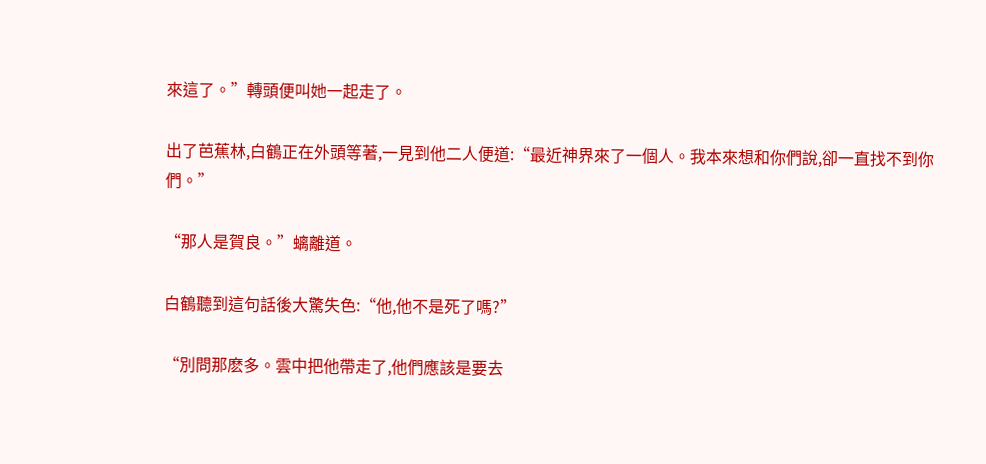來這了。”轉頭便叫她一起走了。

出了芭蕉林,白鶴正在外頭等著,一見到他二人便道:“最近神界來了一個人。我本來想和你們說,卻一直找不到你們。”

“那人是賀良。”螭離道。

白鶴聽到這句話後大驚失色:“他,他不是死了嗎?”

“別問那麽多。雲中把他帶走了,他們應該是要去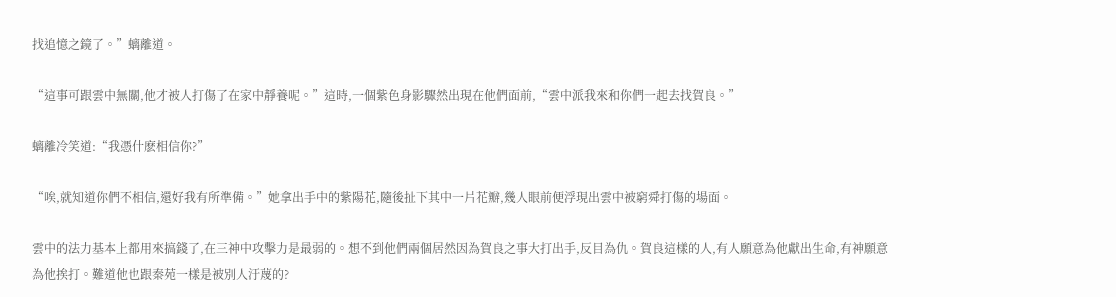找追憶之鏡了。”螭離道。

“這事可跟雲中無關,他才被人打傷了在家中靜養呢。”這時,一個紫色身影驟然出現在他們面前,“雲中派我來和你們一起去找賀良。”

螭離冷笑道:“我憑什麽相信你?”

“唉,就知道你們不相信,還好我有所準備。”她拿出手中的紫陽花,隨後扯下其中一片花瓣,幾人眼前便浮現出雲中被窮舜打傷的場面。

雲中的法力基本上都用來搞錢了,在三神中攻擊力是最弱的。想不到他們兩個居然因為賀良之事大打出手,反目為仇。賀良這樣的人,有人願意為他獻出生命,有神願意為他挨打。難道他也跟秦苑一樣是被別人汙蔑的?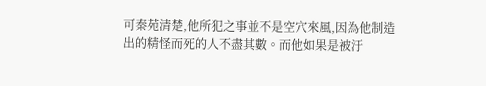可秦苑清楚,他所犯之事並不是空穴來風,因為他制造出的精怪而死的人不盡其數。而他如果是被汙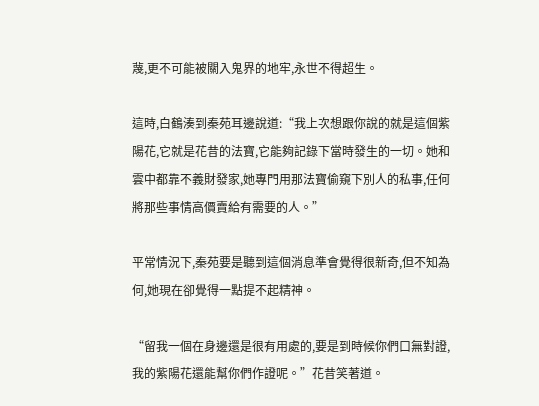蔑,更不可能被關入鬼界的地牢,永世不得超生。

這時,白鶴湊到秦苑耳邊說道:“我上次想跟你說的就是這個紫陽花,它就是花昔的法寶,它能夠記錄下當時發生的一切。她和雲中都靠不義財發家,她專門用那法寶偷窺下別人的私事,任何將那些事情高價賣給有需要的人。”

平常情況下,秦苑要是聽到這個消息準會覺得很新奇,但不知為何,她現在卻覺得一點提不起精神。

“留我一個在身邊還是很有用處的,要是到時候你們口無對證,我的紫陽花還能幫你們作證呢。”花昔笑著道。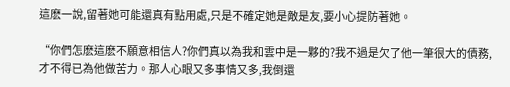這麽一說,留著她可能還真有點用處,只是不確定她是敵是友,要小心提防著她。

“你們怎麽這麽不願意相信人?你們真以為我和雲中是一夥的?我不過是欠了他一筆很大的債務,才不得已為他做苦力。那人心眼又多事情又多,我倒還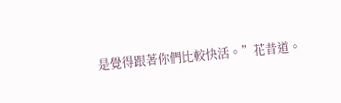是覺得跟著你們比較快活。”花昔道。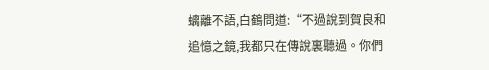螭離不語,白鶴問道:“不過說到賀良和追憶之鏡,我都只在傳說裏聽過。你們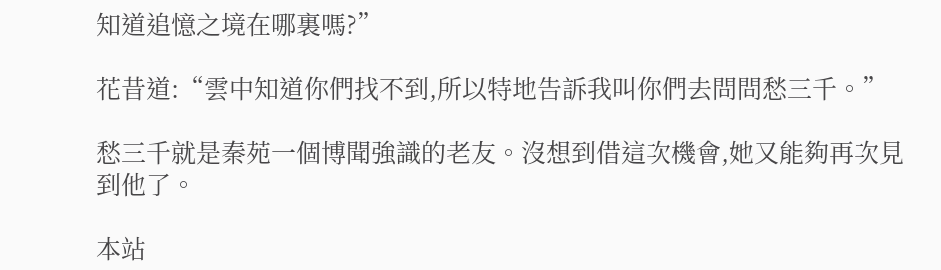知道追憶之境在哪裏嗎?”

花昔道:“雲中知道你們找不到,所以特地告訴我叫你們去問問愁三千。”

愁三千就是秦苑一個博聞強識的老友。沒想到借這次機會,她又能夠再次見到他了。

本站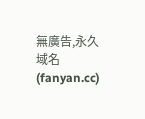無廣告,永久域名(fanyan.cc)